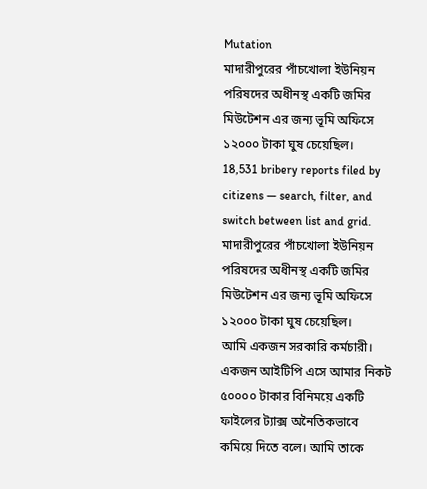Mutation
মাদারীপুরের পাঁচখোলা ইউনিয়ন পরিষদের অধীনস্থ একটি জমির মিউটেশন এর জন্য ভূমি অফিসে ১২০০০ টাকা ঘুষ চেয়েছিল।
18,531 bribery reports filed by citizens — search, filter, and switch between list and grid.
মাদারীপুরের পাঁচখোলা ইউনিয়ন পরিষদের অধীনস্থ একটি জমির মিউটেশন এর জন্য ভূমি অফিসে ১২০০০ টাকা ঘুষ চেয়েছিল।
আমি একজন সরকারি কর্মচারী। একজন আইটিপি এসে আমার নিকট ৫০০০০ টাকার বিনিময়ে একটি ফাইলের ট্যাক্স অনৈতিকভাবে কমিয়ে দিতে বলে। আমি তাকে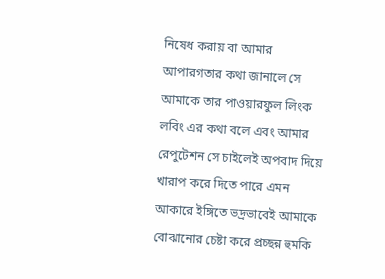নিষেধ করায় বা আমার আপারগতার কথা জানালে সে আমাকে তার পাওয়ারফুল লিংক লবিং এর কথা বলে এবং আমার রেপুটেশন সে চাইলেই অপবাদ দিয়ে খারাপ করে দিতে পারে এমন আকারে ইঙ্গিতে ভদ্রভাবেই আমাকে বোঝানোর চেষ্টা করে প্রচ্ছন্ন হুমকি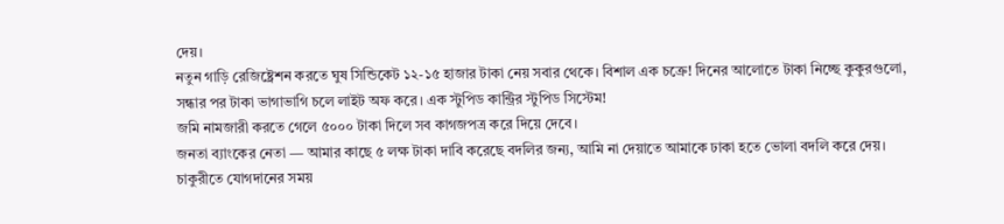দেয়।
নতুন গাড়ি রেজিষ্ট্রেশন করতে ঘুষ সিন্ডিকেট ১২-১৫ হাজার টাকা নেয় সবার থেকে। বিশাল এক চক্রে! দিনের আলোতে টাকা নিচ্ছে কুকুরগুলো, সন্ধার পর টাকা ভাগাভাগি চলে লাইট অফ করে। এক স্টুপিড কান্ট্রির স্টুপিড সিস্টেম!
জমি নামজারী করতে গেলে ৫০০০ টাকা দিলে সব কাগজপত্র করে দিয়ে দেবে।
জনতা ব্যাংকের নেতা — আমার কাছে ৫ লক্ষ টাকা দাবি করেছে বদলির জন্য, আমি না দেয়াতে আমাকে ঢাকা হতে ভোলা বদলি করে দেয়।
চাকুরীতে যোগদানের সময়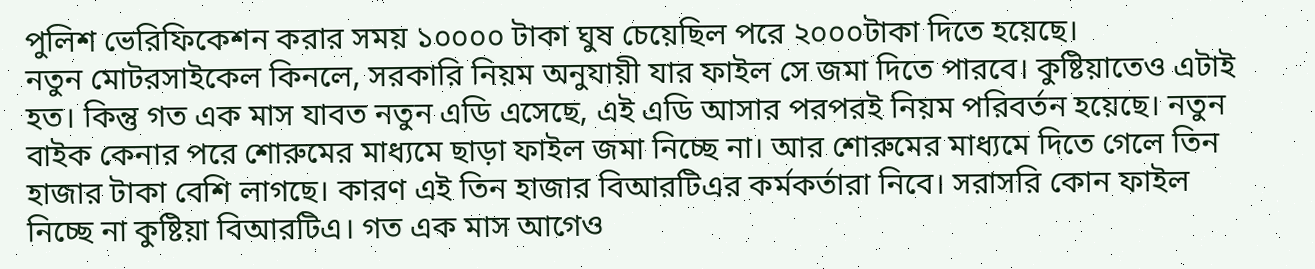পুলিশ ভেরিফিকেশন করার সময় ১০০০০ টাকা ঘুষ চেয়েছিল পরে ২০০০টাকা দিতে হয়েছে।
নতুন মোটরসাইকেল কিনলে, সরকারি নিয়ম অনুযায়ী যার ফাইল সে জমা দিতে পারবে। কুষ্টিয়াতেও এটাই হত। কিন্তু গত এক মাস যাবত নতুন এডি এসেছে, এই এডি আসার পরপরই নিয়ম পরিবর্তন হয়েছে। নতুন বাইক কেনার পরে শোরুমের মাধ্যমে ছাড়া ফাইল জমা নিচ্ছে না। আর শোরুমের মাধ্যমে দিতে গেলে তিন হাজার টাকা বেশি লাগছে। কারণ এই তিন হাজার বিআরটিএর কর্মকর্তারা নিবে। সরাসরি কোন ফাইল নিচ্ছে না কুষ্টিয়া বিআরটিএ। গত এক মাস আগেও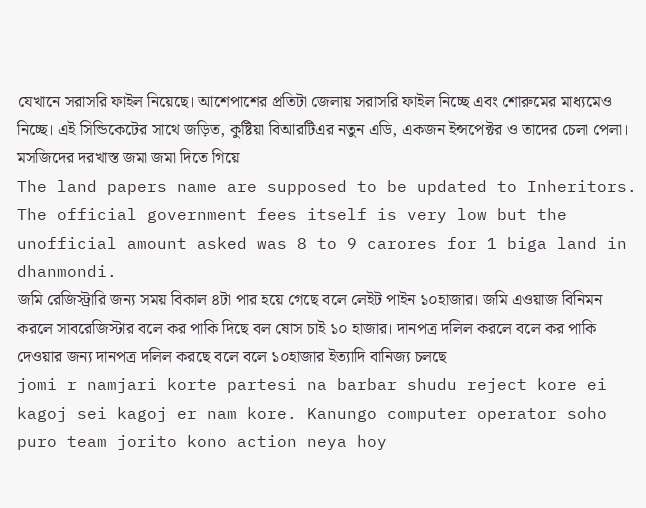যেখানে সরাসরি ফাইল নিয়েছে। আশেপাশের প্রতিটা জেলায় সরাসরি ফাইল নিচ্ছে এবং শোরুমের মাধ্যমেও নিচ্ছে। এই সিন্ডিকেটের সাথে জড়িত, কুষ্টিয়া বিআরটিএর নতুন এডি, একজন ইন্সপেক্টর ও তাদের চেলা পেলা।
মসজিদের দরখাস্ত জমা জমা দিতে গিয়ে
The land papers name are supposed to be updated to Inheritors. The official government fees itself is very low but the unofficial amount asked was 8 to 9 carores for 1 biga land in dhanmondi.
জমি রেজিস্ট্রারি জন্য সময় বিকাল ৪টা পার হয়ে গেছে বলে লেইট পাইন ১০হাজার। জমি এওয়াজ বিনিমন করলে সাবরেজিস্টার বলে কর পাকি দিছে বল ষোস চাই ১০ হাজার। দানপত্র দলিল করলে বলে কর পাকি দেওয়ার জন্য দানপত্র দলিল করছে বলে বলে ১০হাজার ইত্যাদি বানিজ্য চলছে
jomi r namjari korte partesi na barbar shudu reject kore ei kagoj sei kagoj er nam kore. Kanungo computer operator soho puro team jorito kono action neya hoy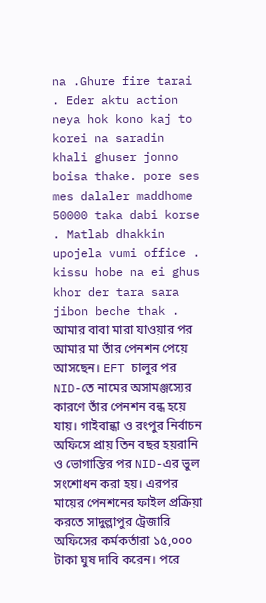na .Ghure fire tarai . Eder aktu action neya hok kono kaj to korei na saradin khali ghuser jonno boisa thake. pore ses mes dalaler maddhome 50000 taka dabi korse . Matlab dhakkin upojela vumi office . kissu hobe na ei ghus khor der tara sara jibon beche thak .
আমার বাবা মারা যাওয়ার পর আমার মা তাঁর পেনশন পেয়ে আসছেন। EFT চালুর পর NID-তে নামের অসামঞ্জস্যের কারণে তাঁর পেনশন বন্ধ হয়ে যায়। গাইবান্ধা ও রংপুর নির্বাচন অফিসে প্রায় তিন বছর হয়রানি ও ভোগান্তির পর NID-এর ভুল সংশোধন করা হয়। এরপর মায়ের পেনশনের ফাইল প্রক্রিয়া করতে সাদুল্লাপুর ট্রেজারি অফিসের কর্মকর্তারা ১৫,০০০ টাকা ঘুষ দাবি করেন। পরে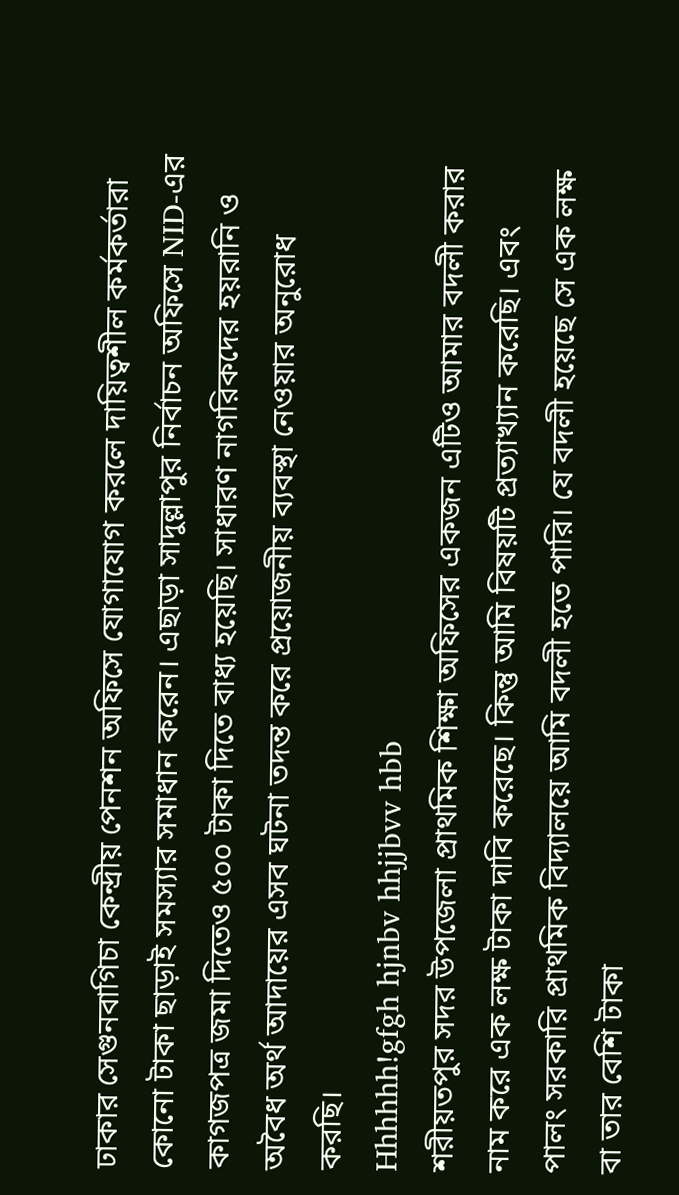ঢাকার সেগুনবাগিচা কেন্দ্রীয় পেনশন অফিসে যোগাযোগ করলে দায়িত্বশীল কর্মকর্তারা কোনো টাকা ছাড়াই সমস্যার সমাধান করেন। এছাড়া সাদুল্লাপুর নির্বাচন অফিসে NID-এর কাগজপত্র জমা দিতেও ৫০০ টাকা দিতে বাধ্য হয়েছি। সাধারণ নাগরিকদের হয়রানি ও অবৈধ অর্থ আদায়ের এসব ঘটনা তদন্ত করে প্রয়োজনীয় ব্যবস্থা নেওয়ার অনুরোধ করছি।
Hhhhhh!gfgh hjnbv hhjjbvv hbb
শরীয়তপুর সদর উপজেলা প্রাথমিক শিক্ষা অফিসের একজন এটিও আমার বদলী করার নাম করে এক লক্ষ টাকা দাবি করেছে। কিন্তু আমি বিষয়টি প্রত্যাখ্যান করেছি। এবং পালং সরকারি প্রাথমিক বিদ্যালয়ে আমি বদলী হতে পারি। যে বদলী হয়েছে সে এক লক্ষ বা তার বেশি টাকা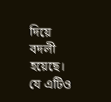দিয়ে বদলী হয়েছে। যে এটিও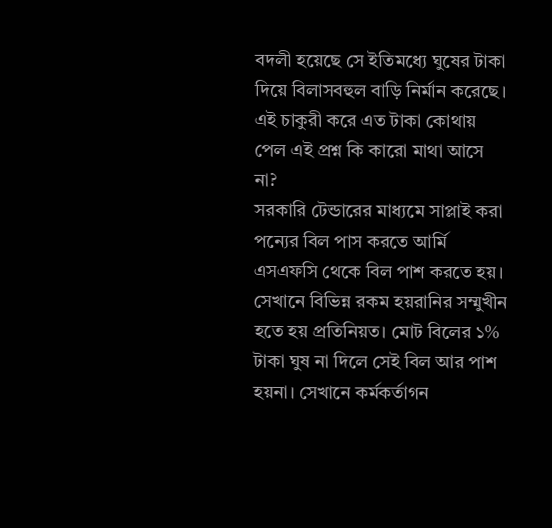বদলী হয়েছে সে ইতিমধ্যে ঘুষের টাকা দিয়ে বিলাসবহুল বাড়ি নির্মান করেছে। এই চাকুরী করে এত টাকা কোথায় পেল এই প্রশ্ন কি কারো মাথা আসে না?
সরকারি টেন্ডারের মাধ্যমে সাপ্লাই করা পন্যের বিল পাস করতে আর্মি এসএফসি থেকে বিল পাশ করতে হয়। সেখানে বিভিন্ন রকম হয়রানির সম্মুখীন হতে হয় প্রতিনিয়ত। মোট বিলের ১% টাকা ঘুষ না দিলে সেই বিল আর পাশ হয়না। সেখানে কর্মকর্তাগন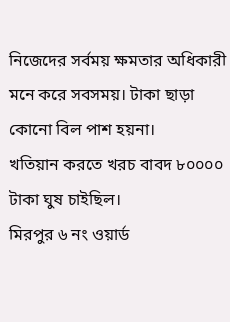নিজেদের সর্বময় ক্ষমতার অধিকারী মনে করে সবসময়। টাকা ছাড়া কোনো বিল পাশ হয়না।
খতিয়ান করতে খরচ বাবদ ৮০০০০ টাকা ঘুষ চাইছিল।
মিরপুর ৬ নং ওয়ার্ড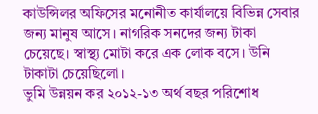কাউন্সিলর অফিসের মনোনীত কার্যালয়ে বিভিন্ন সেবার জন্য মানুষ আসে। নাগরিক সনদের জন্য টাকা চেয়েছে। স্বাস্থ্য মোটা করে এক লোক বসে। উনি টাকাটা চেয়েছিলো।
ভুমি উন্নয়ন কর ২০১২-১৩ অর্থ বছর পরিশোধ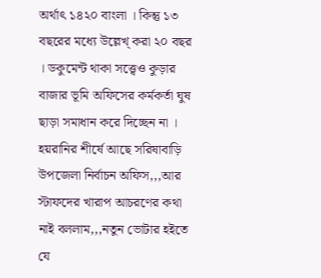অর্থাৎ ১৪২০ বাংলা । কিন্তু ১৩ বছরের মধ্যে উল্লেখ্ করা ২০ বছর । ডকুমেন্ট থাকা সত্ত্বেও কুড়ার বাজার ভূমি অফিসের কর্মকর্তা ঘুষ ছাড়া সমাধান করে দিচ্ছেন না ।
হয়রানির শীর্ষে আছে সরিষাবাড়ি উপজেলা নির্বাচন অফিস,,,আর স্টাফদের খারাপ আচরণের কথা নাই বললাম,,,নতুন ভোটার হইতে যে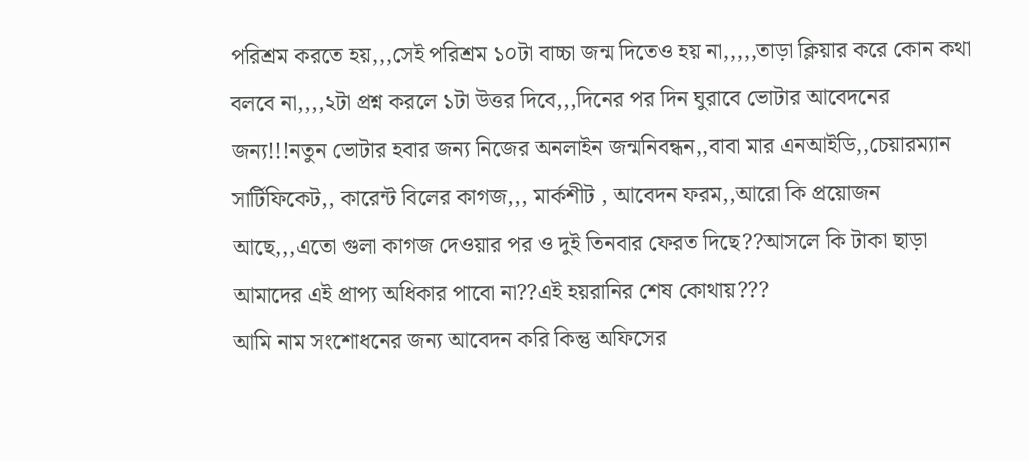পরিশ্রম করতে হয়,,,সেই পরিশ্রম ১০টা বাচ্চা জন্ম দিতেও হয় না,,,,,তাড়া ক্লিয়ার করে কোন কথা বলবে না,,,,২টা প্রশ্ন করলে ১টা উত্তর দিবে,,,দিনের পর দিন ঘুরাবে ভোটার আবেদনের জন্য!!!নতুন ভোটার হবার জন্য নিজের অনলাইন জন্মনিবন্ধন,,বাবা মার এনআইডি,,চেয়ারম্যান সার্টিফিকেট,, কারেন্ট বিলের কাগজ,,, মার্কশীট , আবেদন ফরম,,আরো কি প্রয়োজন আছে,,,এতো গুলা কাগজ দেওয়ার পর ও দুই তিনবার ফেরত দিছে??আসলে কি টাকা ছাড়া আমাদের এই প্রাপ্য অধিকার পাবো না??এই হয়রানির শেষ কোথায়???
আমি নাম সংশোধনের জন্য আবেদন করি কিন্তু অফিসের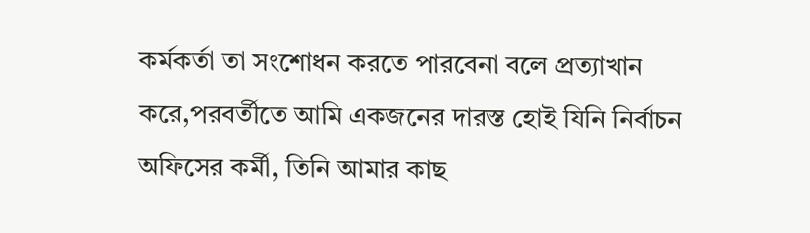কর্মকর্তা তা সংশোধন করতে পারবেনা বলে প্রত্যাখান করে,পরবর্তীতে আমি একজনের দারস্ত হোই যিনি নির্বাচন অফিসের কর্মী, তিনি আমার কাছ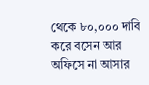থেকে ৮০,০০০ দাবি করে বসেন আর অফিসে না আসার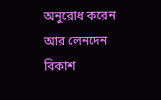অনুরোধ করেন আর লেনদেন বিকাশ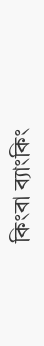কিংবা ব্যাংকিং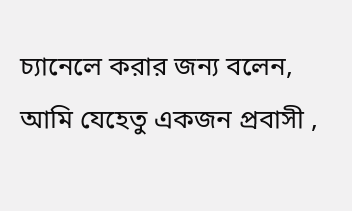চ্যানেলে করার জন্য বলেন, আমি যেহেতু একজন প্রবাসী ,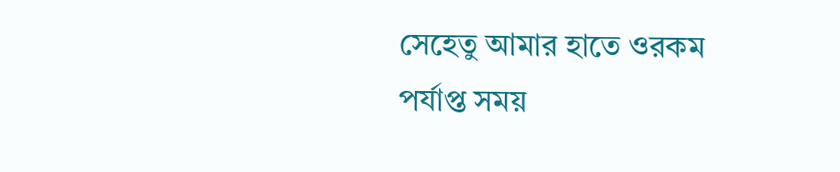সেহেতু আমার হাতে ওরকম পর্যাপ্ত সময়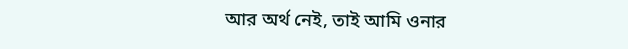আর অর্থ নেই, তাই আমি ওনার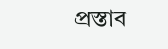প্রস্তাব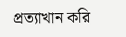প্রত্যাখান করি